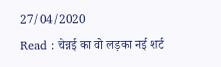27/04/2020
Read : चेन्नई का वो लड़का नई शर्ट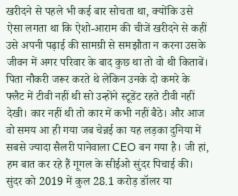खरीदने से पहले भी कई बार सोचता था, क्योंकि उसे ऐसा लगता था कि ऐशो-आराम की चीजें खरीदने से कहीं उसे अपनी पढ़ाई की सामग्री से समझौता न करना उसके जीवन में अगर परिवार के बाद कुछ था तो वो थी किताबें। पिता नौकरी जरूर करते थे लेकिन उनके दो कमरे के फ्लैट में टीवी नहीं थी सो उन्होंने स्टूडेंट रहते टीवी नहीं देखी। कार नहीं थी तो कार में कभी नहीं बैठे। और आज वो समय आ ही गया जब चेन्नई का यह लड़का दुनिया में सबसे ज्यादा सैलरी पानेवाला CEO बन गया है। जी हां, हम बात कर रहे हैं गूगल के सीईओ सुंदर पिचाई की। सुंदर को 2019 में कुल 28.1 करोड़ डॉलर या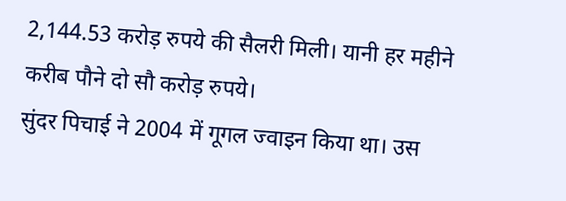2,144.53 करोड़ रुपये की सैलरी मिली। यानी हर महीने करीब पौने दो सौ करोड़ रुपये।
सुंदर पिचाई ने 2004 में गूगल ज्वाइन किया था। उस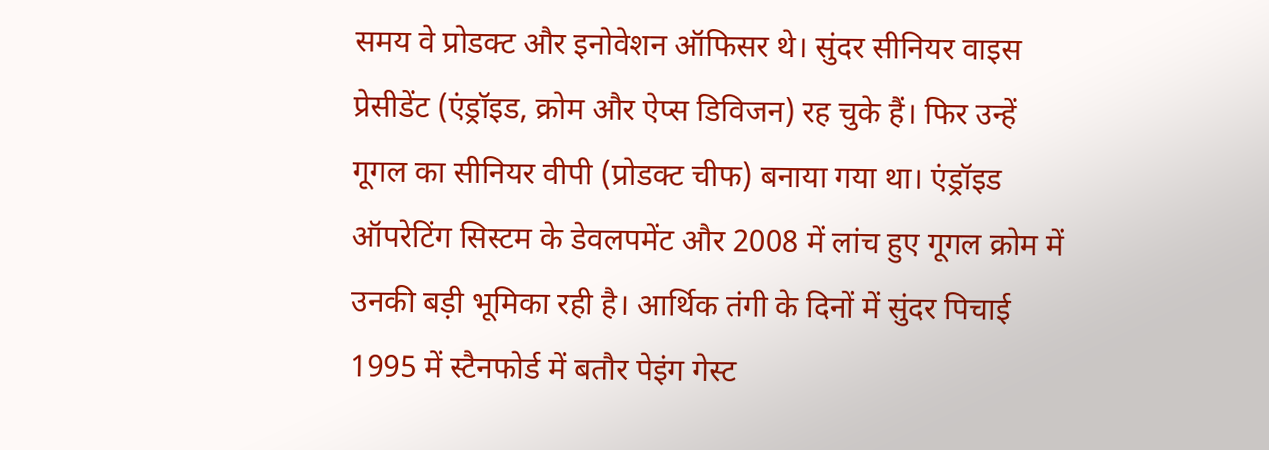समय वे प्रोडक्ट और इनोवेशन ऑफिसर थे। सुंदर सीनियर वाइस प्रेसीडेंट (एंड्रॉइड, क्रोम और ऐप्स डिविजन) रह चुके हैं। फिर उन्हें गूगल का सीनियर वीपी (प्रोडक्ट चीफ) बनाया गया था। एंड्रॉइड ऑपरेटिंग सिस्टम के डेवलपमेंट और 2008 में लांच हुए गूगल क्रोम में उनकी बड़ी भूमिका रही है। आर्थिक तंगी के दिनों में सुंदर पिचाई 1995 में स्टैनफोर्ड में बतौर पेइंग गेस्ट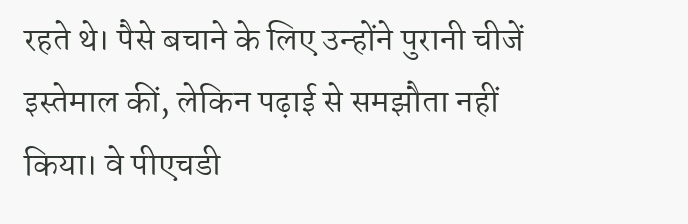रहते थे। पैसे बचाने के लिए उन्होंने पुरानी चीजें इस्तेमाल कीं, लेकिन पढ़ाई से समझौता नहीं किया। वे पीएचडी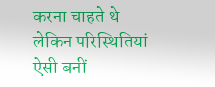करना चाहते थे लेकिन परिस्थितियां ऐसी बनीं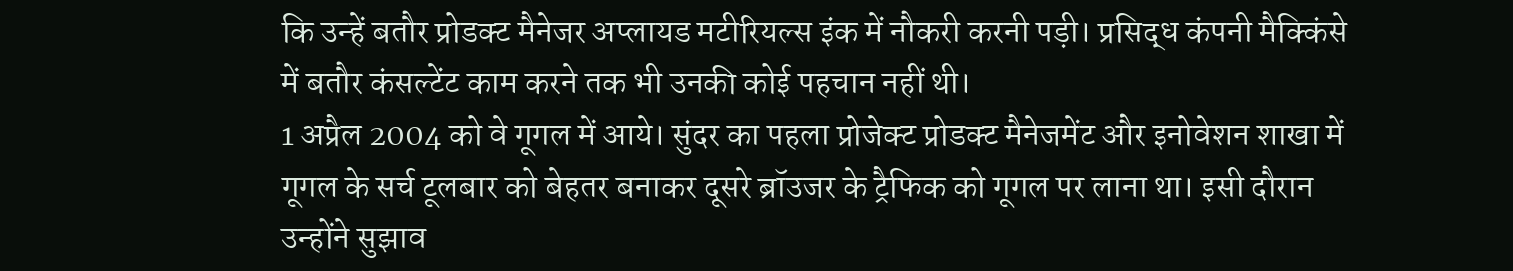कि उन्हें बतौर प्रोडक्ट मैनेजर अप्लायड मटीरियल्स इंक में नौकरी करनी पड़ी। प्रसिद्ध कंपनी मैक्किंसे में बतौर कंसल्टेंट काम करने तक भी उनकी कोई पहचान नहीं थी।
1 अप्रैल 2004 को वे गूगल में आये। सुंदर का पहला प्रोजेक्ट प्रोडक्ट मैनेजमेंट और इनोवेशन शाखा में गूगल के सर्च टूलबार को बेहतर बनाकर दूसरे ब्रॉउजर के ट्रैफिक को गूगल पर लाना था। इसी दौरान उन्होंने सुझाव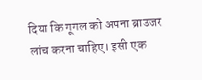दिया कि गूगल को अपना ब्राउजर लांच करना चाहिए। इसी एक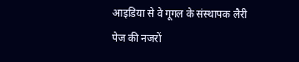आइडिया से वे गूगल के संस्थापक लैरी पेज की नजरों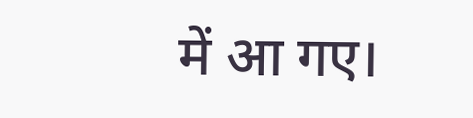में आ गए।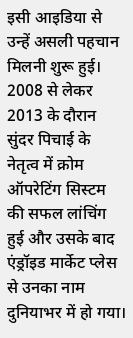इसी आइडिया से उन्हें असली पहचान मिलनी शुरू हुई। 2008 से लेकर 2013 के दौरान सुंदर पिचाई के नेतृत्व में क्रोम ऑपरेटिंग सिस्टम की सफल लांचिंग हुई और उसके बाद एंड्रॉइड मार्केट प्लेस से उनका नाम दुनियाभर में हो गया।